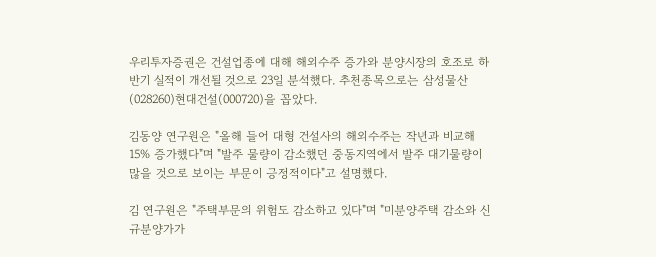우리투자증권은 건설업종에 대해 해외수주 증가와 분양시장의 호조로 하반기 실적이 개선될 것으로 23일 분석했다. 추천종목으로는 삼성물산(028260)현대건설(000720)을 꼽았다.

김동양 연구원은 "올해 들어 대형 건설사의 해외수주는 작년과 비교해 15% 증가했다"며 "발주 물량이 감소했던 중동지역에서 발주 대기물량이 많을 것으로 보이는 부문이 긍정적이다"고 설명했다.

김 연구원은 "주택부문의 위험도 감소하고 있다"며 "미분양주택 감소와 신규분양가가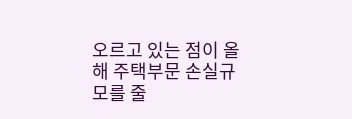오르고 있는 점이 올해 주택부문 손실규모를 줄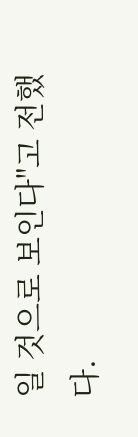일 것으로 보인다"고 전했다.